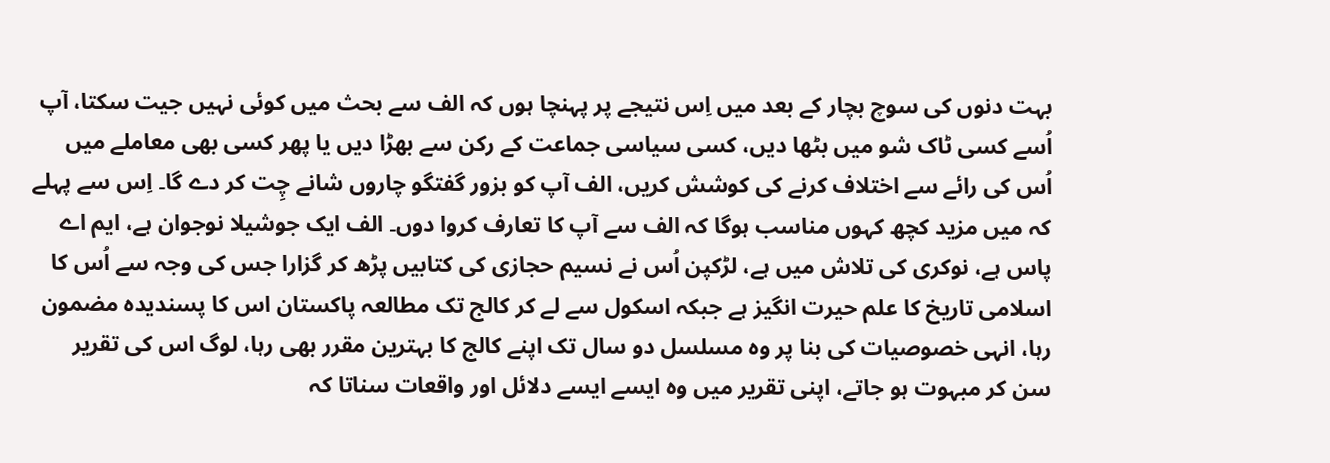بہت دنوں کی سوچ بچار کے بعد میں اِس نتیجے پر پہنچا ہوں کہ الف سے بحث میں کوئی نہیں جیت سکتا، آپ اُسے کسی ٹاک شو میں بٹھا دیں، کسی سیاسی جماعت کے رکن سے بھڑا دیں یا پھر کسی بھی معاملے میں اُس کی رائے سے اختلاف کرنے کی کوشش کریں، الف آپ کو بزور گفتگو چاروں شانے چِت کر دے گا۔ اِس سے پہلے کہ میں مزید کچھ کہوں مناسب ہوگا کہ الف سے آپ کا تعارف کروا دوں۔ الف ایک جوشیلا نوجوان ہے، ایم اے پاس ہے، نوکری کی تلاش میں ہے، لڑکپن اُس نے نسیم حجازی کی کتابیں پڑھ کر گزارا جس کی وجہ سے اُس کا اسلامی تاریخ کا علم حیرت انگیز ہے جبکہ اسکول سے لے کر کالج تک مطالعہ پاکستان اس کا پسندیدہ مضمون رہا، انہی خصوصیات کی بنا پر وہ مسلسل دو سال تک اپنے کالج کا بہترین مقرر بھی رہا، لوگ اس کی تقریر سن کر مبہوت ہو جاتے، اپنی تقریر میں وہ ایسے ایسے دلائل اور واقعات سناتا کہ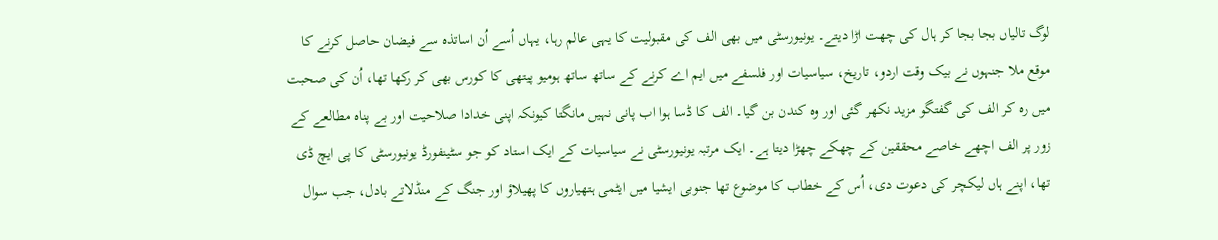لوگ تالیاں بجا بجا کر ہال کی چھت اڑا دیتے۔ یونیورسٹی میں بھی الف کی مقبولیت کا یہی عالم رہا، یہاں اُسے اُن اساتذہ سے فیضان حاصل کرنے کا موقع ملا جنہوں نے بیک وقت اردو، تاریخ، سیاسیات اور فلسفے میں ایم اے کرنے کے ساتھ ساتھ ہومیو پیتھی کا کورس بھی کر رکھا تھا، اُن کی صحبت میں رہ کر الف کی گفتگو مزید نکھر گئی اور وہ کندن بن گیا۔ الف کا ڈسا ہوا اب پانی نہیں مانگتا کیونکہ اپنی خدادا صلاحیت اور بے پناہ مطالعے کے زور پر الف اچھے خاصے محققین کے چھکے چھڑا دیتا ہے۔ ایک مرتبہ یونیورسٹی نے سیاسیات کے ایک استاد کو جو سٹینفورڈ یونیورسٹی کا پی ایچ ڈی تھا، اپنے ہاں لیکچر کی دعوت دی، اُس کے خطاب کا موضوع تھا جنوبی ایشیا میں ایٹمی ہتھیاروں کا پھیلاؤ اور جنگ کے منڈلاتے بادل، جب سوال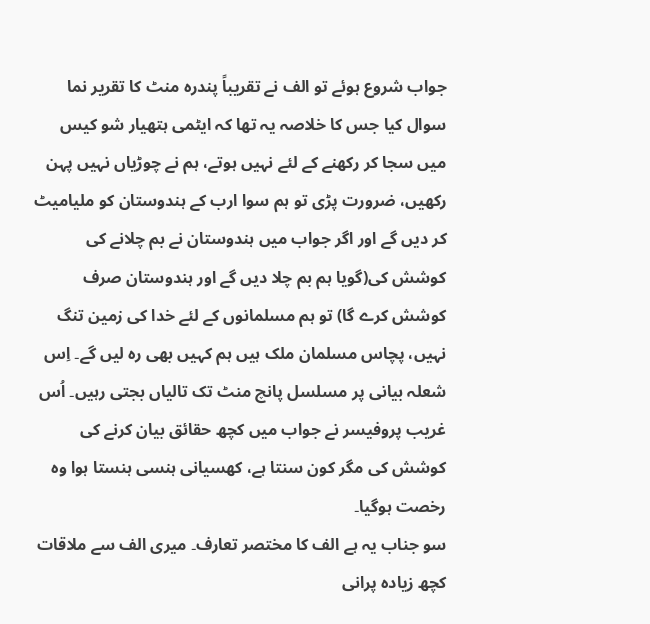جواب شروع ہوئے تو الف نے تقریباً پندرہ منٹ کا تقریر نما سوال کیا جس کا خلاصہ یہ تھا کہ ایٹمی ہتھیار شو کیس میں سجا کر رکھنے کے لئے نہیں ہوتے، ہم نے چوڑیاں نہیں پہن رکھیں، ضرورت پڑی تو ہم سوا ارب کے ہندوستان کو ملیامیٹ کر دیں گے اور اگر جواب میں ہندوستان نے بم چلانے کی کوشش کی(گویا ہم بم چلا دیں گے اور ہندوستان صرف کوشش کرے گا) تو ہم مسلمانوں کے لئے خدا کی زمین تنگ نہیں، پچاس مسلمان ملک ہیں ہم کہیں بھی رہ لیں گے۔ اِس شعلہ بیانی پر مسلسل پانچ منٹ تک تالیاں بجتی رہیں۔ اُس غریب پروفیسر نے جواب میں کچھ حقائق بیان کرنے کی کوشش کی مگر کون سنتا ہے، کھسیانی ہنسی ہنستا ہوا وہ رخصت ہوگیا۔
سو جناب یہ ہے الف کا مختصر تعارف۔ میری الف سے ملاقات کچھ زیادہ پرانی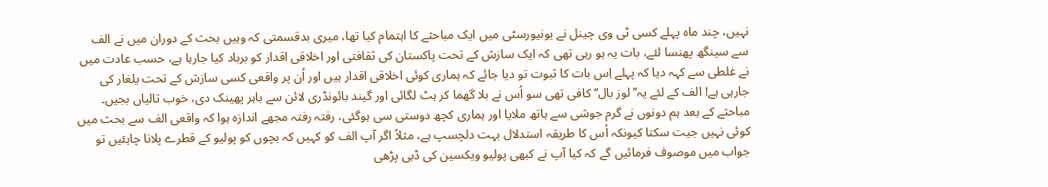نہیں، چند ماہ پہلے کسی ٹی وی چینل نے یونیورسٹی میں ایک مباحثے کا اہتمام کیا تھا، میری بدقسمتی کہ وہیں بحث کے دوران میں نے الف سے سینگھ پھنسا لئے، بات یہ ہو رہی تھی کہ ایک سازش کے تحت پاکستان کی ثقافتی اور اخلاقی اقدار کو برباد کیا جارہا ہے، حسب عادت میں نے غلطی سے کہہ دیا کہ پہلے اِس بات کا ثبوت تو دیا جائے کہ ہماری کوئی اخلاقی اقدار ہیں اور اُن پر واقعی کسی سازش کے تحت یلغار کی جارہی ہے! الف کے لئے یہ’’لوز بال‘‘ کافی تھی سو اُس نے بلا گھما کر ہٹ لگائی اور گیند بائونڈری لائن سے باہر پھینک دی، خوب تالیاں بجیں۔ مباحثے کے بعد ہم دونوں نے گرم جوشی سے ہاتھ ملایا اور ہماری کچھ دوستی سی ہوگئی، رفتہ رفتہ مجھے اندازہ ہوا کہ واقعی الف سے بحث میں کوئی نہیں جیت سکتا کیونکہ اُس کا طریقہ استدلال بہت دلچسپ ہے، مثلاً اگر آپ الف کو کہیں کہ بچوں کو پولیو کے قطرے پلانا چاہئیں تو جواب میں موصوف فرمائیں گے کہ کیا آپ نے کبھی پولیو ویکسین کی ڈبی پڑھی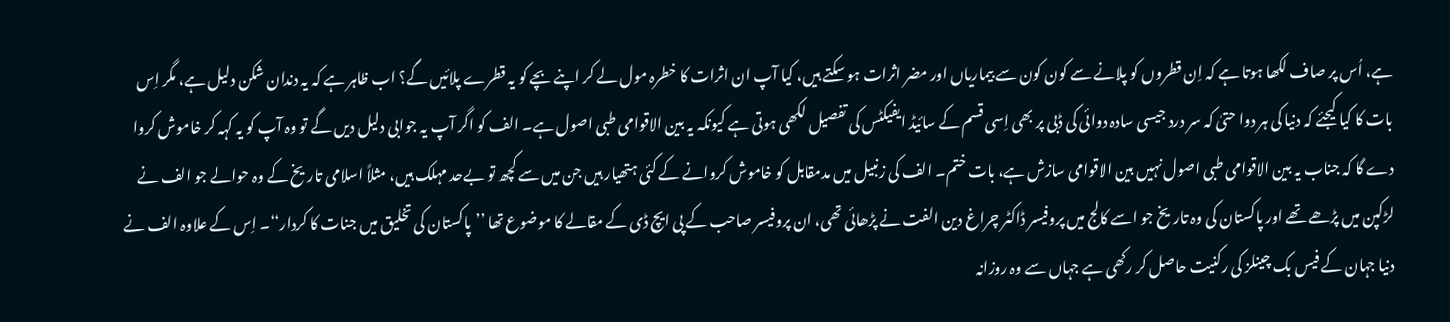ہے، اُس پر صاف لکھا ہوتا ہے کہ اِن قطروں کو پلانے سے کون کون سے بیماریاں اور مضر اثرات ہو سکتے ہیں، کیا آپ ان اثرات کا خطرہ مول لے کر اپنے بچے کو یہ قطرے پلائیں گے؟ اب ظاہر ہے کہ یہ دندان شکن دلیل ہے، مگر اِس بات کا کیا کیجئے کہ دنیا کی ہر دوا حتیٰ کہ سر درد جیسی سادہ دوائی کی ڈبی پر بھی اِسی قسم کے سائیڈ ایفیکٹس کی تفصیل لکھی ہوتی ہے کیونکہ یہ بین الاقوامی طبی اصول ہے۔ الف کو اگر آپ یہ جوابی دلیل دیں گے تو وہ آپ کو یہ کہہ کر خاموش کروا دے گا کہ جناب یہ بین الاقوامی طبی اصول نہیں بین الاقوامی سازش ہے، بات ختم۔ الف کی زنبیل میں مدمقابل کو خاموش کروانے کے کئی ہتھیار ہیں جن میں سے کچھ تو بےحد مہلک ہیں، مثلاً اسلامی تاریخ کے وہ حوالے جو الف نے لڑکپن میں پڑھے تھے اور پاکستان کی وہ تاریخ جو اسے کالج میں پروفیسر ڈاکٹر چراغ دین الفت نے پڑھائی تھی، ان پروفیسر صاحب کے پی ایچ ڈی کے مقالے کا موضوع تھا ’’پاکستان کی تخلیق میں جنات کا کردار‘‘۔ اِس کے علاوہ الف نے دنیا جہان کے فیس بک چینلز کی رکنیت حاصل کر رکھی ہے جہاں سے وہ روزانہ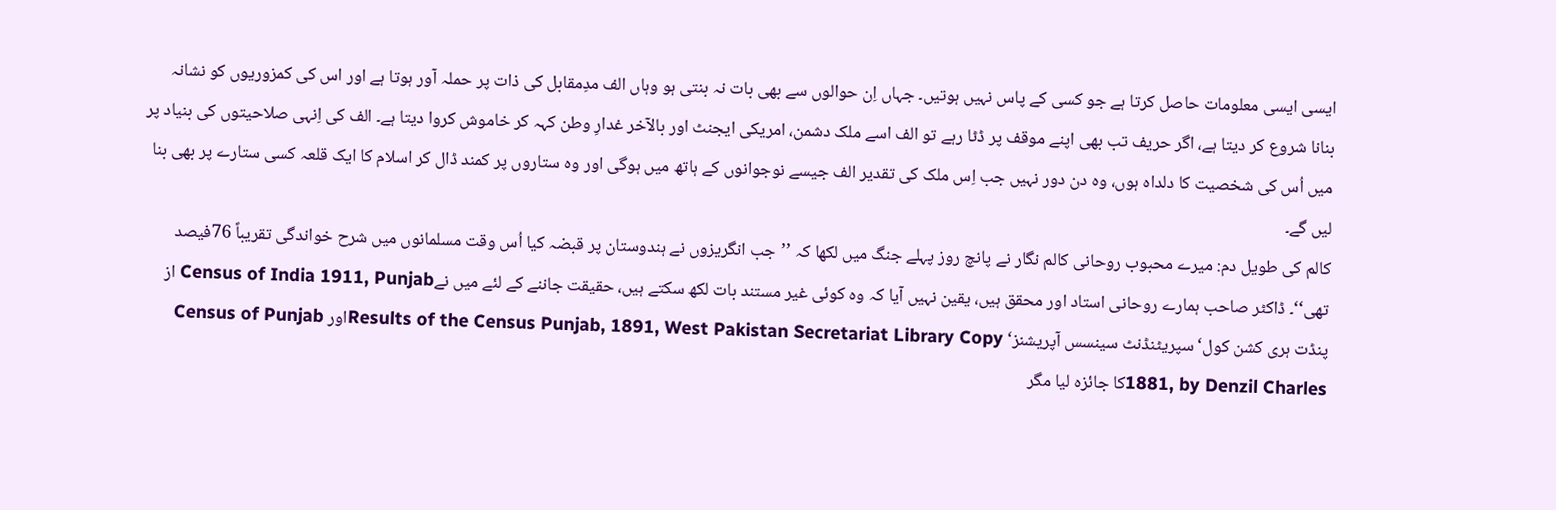ایسی ایسی معلومات حاصل کرتا ہے جو کسی کے پاس نہیں ہوتیں۔ جہاں اِن حوالوں سے بھی بات نہ بنتی ہو وہاں الف مدِمقابل کی ذات پر حملہ آور ہوتا ہے اور اس کی کمزوریوں کو نشانہ بنانا شروع کر دیتا ہے، اگر حریف تب بھی اپنے موقف پر ڈٹا رہے تو الف اسے ملک دشمن، امریکی ایجنٹ اور بالآخر غدارِ وطن کہہ کر خاموش کروا دیتا ہے۔ الف کی اِنہی صلاحیتوں کی بنیاد پر میں اُس کی شخصیت کا دلداہ ہوں، وہ دن دور نہیں جب اِس ملک کی تقدیر الف جیسے نوجوانوں کے ہاتھ میں ہوگی اور وہ ستاروں پر کمند ڈال کر اسلام کا ایک قلعہ کسی ستارے پر بھی بنا لیں گے۔
کالم کی طویل دم: میرے محبوب روحانی کالم نگار نے پانچ روز پہلے جنگ میں لکھا کہ ’’جب انگریزوں نے ہندوستان پر قبضہ کیا اُس وقت مسلمانوں میں شرح خواندگی تقریباً 76فیصد تھی‘‘۔ ڈاکٹر صاحب ہمارے روحانی استاد اور محقق ہیں، یقین نہیں آیا کہ وہ کوئی غیر مستند بات لکھ سکتے ہیں، حقیقت جاننے کے لئے میں نےCensus of India 1911, Punjab از پنڈت ہری کشن کول‘ سپریٹنڈنٹ سینسس آپریشنز‘ Results of the Census Punjab, 1891, West Pakistan Secretariat Library Copyاور Census of Punjab 1881, by Denzil Charlesکا جائزہ لیا مگر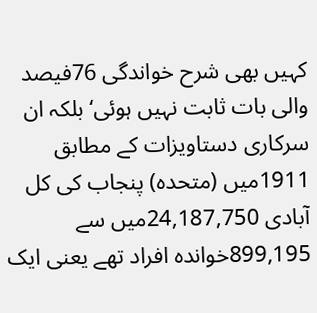کہیں بھی شرح خواندگی 76فیصد والی بات ثابت نہیں ہوئی‘ بلکہ ان سرکاری دستاویزات کے مطابق 1911میں (متحدہ) پنجاب کی کل آبادی 24,187,750میں سے 899,195خواندہ افراد تھے یعنی ایک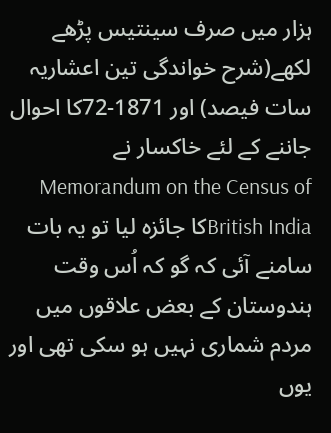ہزار میں صرف سینتیس پڑھے لکھے(شرح خواندگی تین اعشاریہ سات فیصد) اور 1871-72کا احوال جاننے کے لئے خاکسار نے Memorandum on the Census of British Indiaکا جائزہ لیا تو یہ بات سامنے آئی کہ گو کہ اُس وقت ہندوستان کے بعض علاقوں میں مردم شماری نہیں ہو سکی تھی اور یوں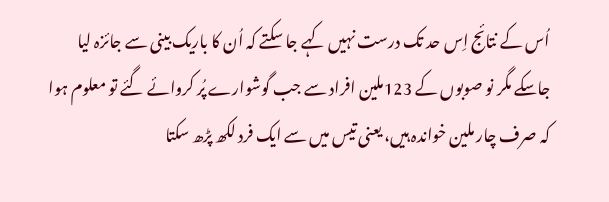اُس کے نتائج اِس حد تک درست نہیں کہے جا سکتے کہ اُن کا باریک بینی سے جائزہ لیا جاسکے مگر نو صوبوں کے 123ملین افراد سے جب گوشوارے پُر کروائے گئے تو معلوم ہوا کہ صرف چار ملین خواندہ ہیں، یعنی تیس میں سے ایک فرد لکھ پڑھ سکتا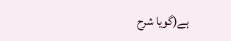ہے(گویا شرح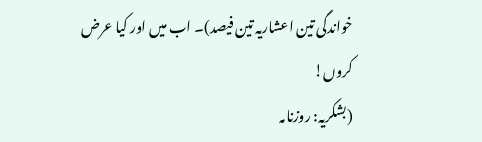خواندگی تین اعشاریہ تین فیصد)۔ اب میں اور کیا عرض کروں!
(بشکریہ: روزنامہ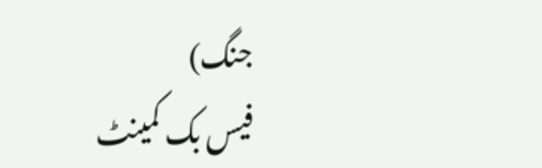جنگ)
فیس بک کمینٹ